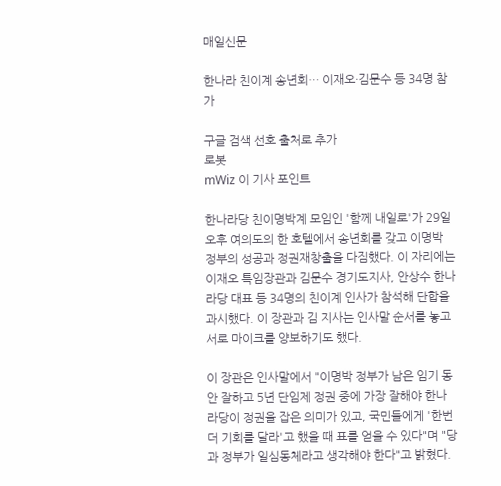매일신문

한나라 친이계 송년회… 이재오·김문수 등 34명 참가

구글 검색 선호 출처로 추가
로봇
mWiz 이 기사 포인트

한나라당 친이명박계 모임인 '함께 내일로'가 29일 오후 여의도의 한 호텔에서 송년회를 갖고 이명박 정부의 성공과 정권재창출을 다짐했다. 이 자리에는 이재오 특임장관과 김문수 경기도지사, 안상수 한나라당 대표 등 34명의 친이계 인사가 참석해 단합을 과시했다. 이 장관과 김 지사는 인사말 순서를 놓고 서로 마이크를 양보하기도 했다.

이 장관은 인사말에서 "이명박 정부가 남은 임기 동안 잘하고 5년 단임제 정권 중에 가장 잘해야 한나라당이 정권을 잡은 의미가 있고, 국민들에게 '한번 더 기회를 달라'고 했을 때 표를 얻을 수 있다"며 "당과 정부가 일심동체라고 생각해야 한다"고 밝혔다.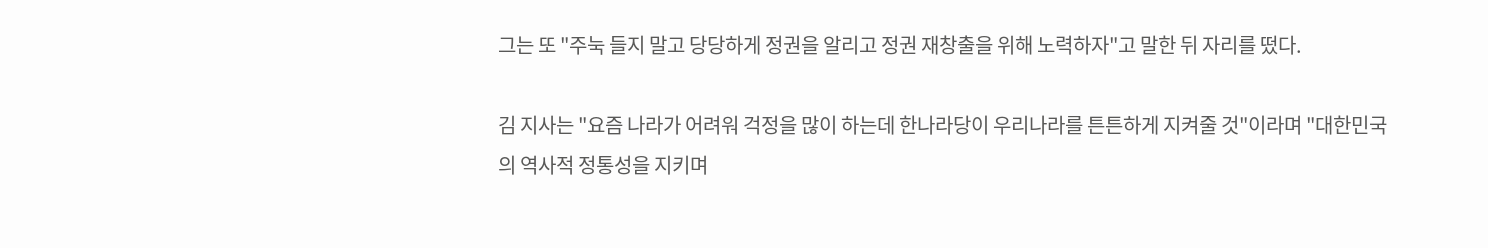그는 또 "주눅 들지 말고 당당하게 정권을 알리고 정권 재창출을 위해 노력하자"고 말한 뒤 자리를 떴다.

김 지사는 "요즘 나라가 어려워 걱정을 많이 하는데 한나라당이 우리나라를 튼튼하게 지켜줄 것"이라며 "대한민국의 역사적 정통성을 지키며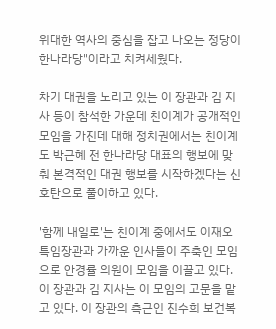위대한 역사의 중심을 잡고 나오는 정당이 한나라당"이라고 치켜세웠다.

차기 대권을 노리고 있는 이 장관과 김 지사 등이 참석한 가운데 친이계가 공개적인 모임을 가진데 대해 정치권에서는 친이계도 박근혜 전 한나라당 대표의 행보에 맞춰 본격적인 대권 행보를 시작하겠다는 신호탄으로 풀이하고 있다.

'함께 내일로'는 친이계 중에서도 이재오 특임장관과 가까운 인사들이 주축인 모임으로 안경률 의원이 모임을 이끌고 있다. 이 장관과 김 지사는 이 모임의 고문을 맡고 있다. 이 장관의 측근인 진수희 보건복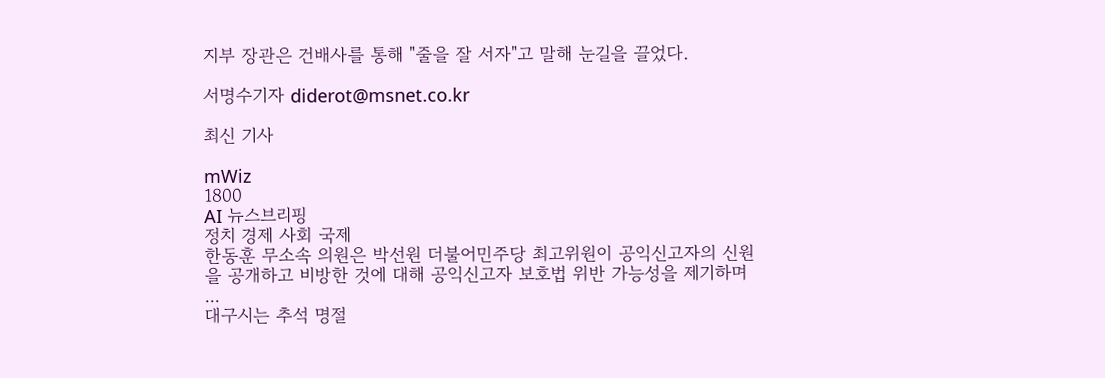지부 장관은 건배사를 통해 "줄을 잘 서자"고 말해 눈길을 끌었다.

서명수기자 diderot@msnet.co.kr

최신 기사

mWiz
1800
AI 뉴스브리핑
정치 경제 사회 국제
한동훈 무소속 의원은 박선원 더불어민주당 최고위원이 공익신고자의 신원을 공개하고 비방한 것에 대해 공익신고자 보호법 위반 가능성을 제기하며 ...
대구시는 추석 명절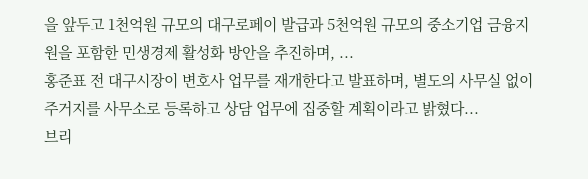을 앞두고 1천억원 규모의 대구로페이 발급과 5천억원 규모의 중소기업 금융지원을 포함한 민생경제 활성화 방안을 추진하며, ...
홍준표 전 대구시장이 변호사 업무를 재개한다고 발표하며, 별도의 사무실 없이 주거지를 사무소로 등록하고 상담 업무에 집중할 계획이라고 밝혔다...
브리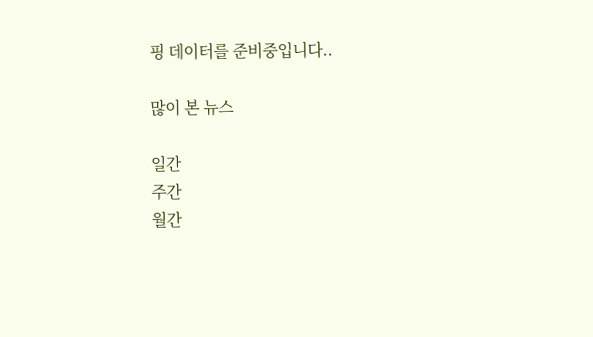핑 데이터를 준비중입니다..

많이 본 뉴스

일간
주간
월간